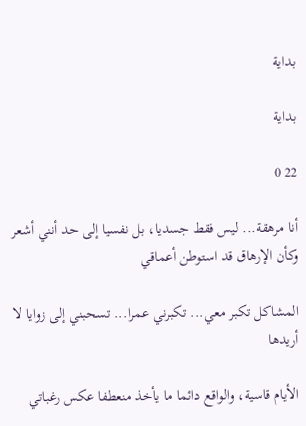بداية

بداية

22 0

أنا مرهقة... ليس فقط جسديا، بل نفسيا إلى حد أنني أشعر وكأن الإرهاق قد استوطن أعماقي

المشاكل تكبر معي... تكبرني عمرا... تسحبني إلى زوايا لا أريدها

الأيام قاسية، والواقع دائما ما يأخذ منعطفا عكس رغباتي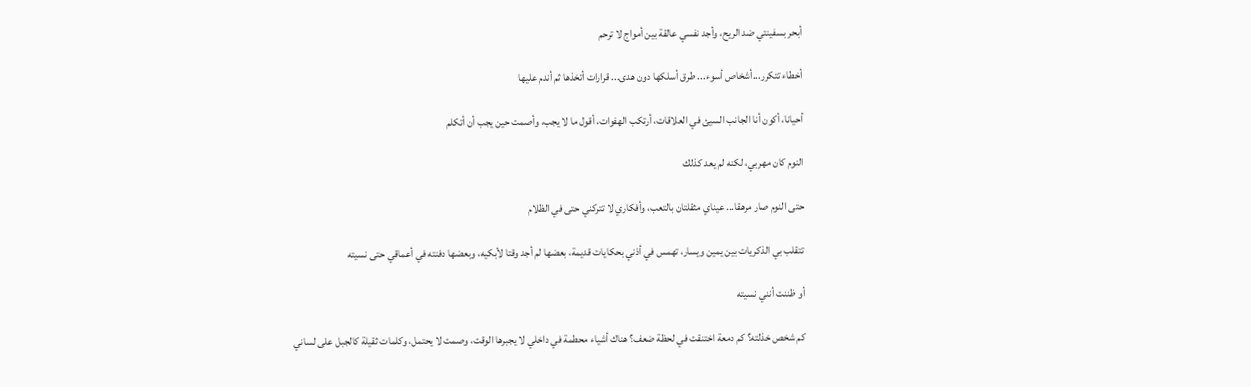أبحر بسفينتي ضد الريح، وأجد نفسي عالقة بين أمواج لا ترحم

أخطاء تتكرر...أشخاص أسوء... طرق أسلكها دون هدى... قرارات أتخذها ثم أندم عليها

أحيانا، أكون أنا الجانب السيئ في العلاقات، أرتكب الهفوات، أقول ما لا يجب، وأصمت حين يجب أن أتكلم

النوم كان مهربي، لكنه لم يعد كذلك

حتى النوم صار مرهقا... عيناي مثقلتان بالتعب، وأفكاري لا تتركني حتى في الظلام

تتقلب بي الذكريات بين يمين ويسار، تهمس في أذني بحكايات قديمة، بعضها لم أجد وقتا لأبكيه، وبعضها دفنته في أعماقي حتى نسيته

أو ظننت أنني نسيته

كم شخص خذلته؟ كم دمعة اختنقت في لحظة ضعف؟ هناك أشياء محطمة في داخلي لا يجبرها الوقت، وصمت لا يحتمل، وكلمات ثقيلة كالجبل على لساني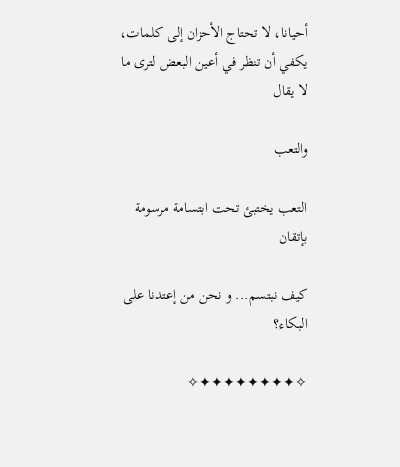أحيانا، لا تحتاج الأحزان إلى كلمات، يكفي أن تنظر في أعين البعض لترى ما لا يقال

والتعب

التعب يختبئ تحت ابتسامة مرسومة بإتقان

كيف نبتسم... و نحن من إعتدنا على البكاء؟

✧✦✦✦✦✦✦✦✦✧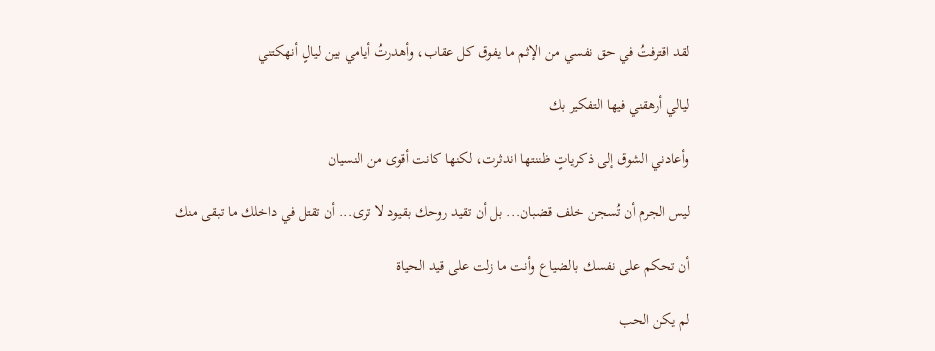لقد اقترفتُ في حق نفسي من الإثم ما يفوق كل عقاب، وأهدرتُ أيامي بين ليالٍ أنهكتني

ليالي أرهقني فيها التفكير بك

وأعادني الشوق إلى ذكرياتٍ ظننتها اندثرت، لكنها كانت أقوى من النسيان

ليس الجرم أن تُسجن خلف قضبان... بل أن تقيد روحك بقيود لا ترى... أن تقتل في داخلك ما تبقى منك

أن تحكم على نفسك بالضياع وأنت ما زلت على قيد الحياة

لم يكن الحب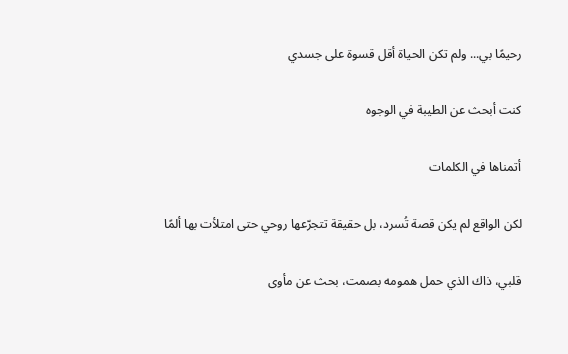رحيمًا بي... ولم تكن الحياة أقل قسوة على جسدي

كنت أبحث عن الطيبة في الوجوه

أتمناها في الكلمات

لكن الواقع لم يكن قصة تُسرد، بل حقيقة تتجرّعها روحي حتى امتلأت بها ألمًا

قلبي، ذاك الذي حمل همومه بصمت، بحث عن مأوى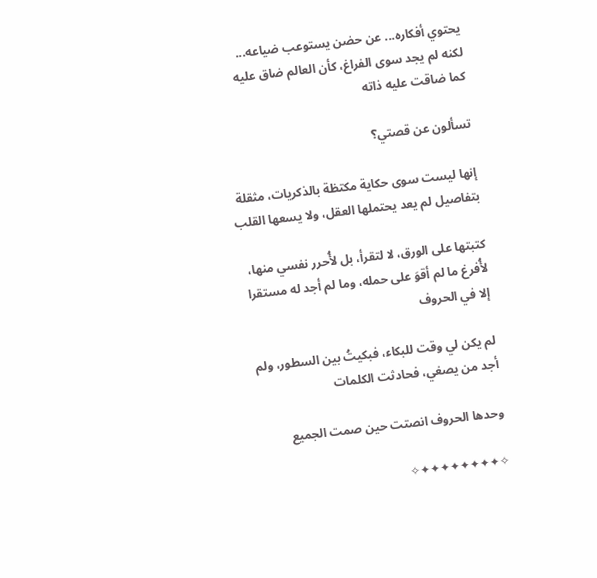يحتوي أفكاره... عن حضن يستوعب ضياعه... لكنه لم يجد سوى الفراغ، كأن العالم ضاق عليه كما ضاقت عليه ذاته

تسألون عن قصتي؟

إنها ليست سوى حكاية مكتظة بالذكريات، مثقلة بتفاصيل لم يعد يحتملها العقل، ولا يسعها القلب

كتبتها على الورق، لا لتقرأ، بل لأُحرر نفسي منها، لأُفرغ ما لم أقوَ على حمله، وما لم أجد له مستقرا إلا في الحروف

لم يكن لي وقت للبكاء، فبكيتُ بين السطور، ولم أجد من يصغي، فحادثت الكلمات

وحدها الحروف انصتت حين صمت الجميع

✧✦✦✦✦✦✦✦✦✧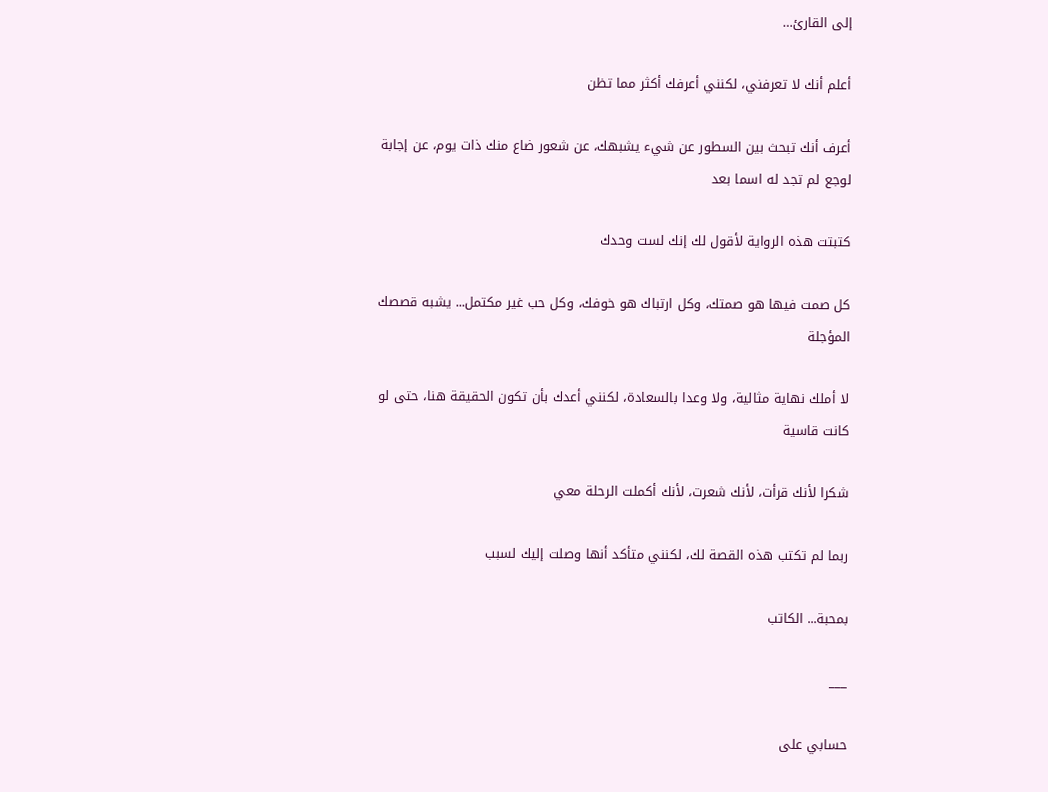إلى القارئ…

أعلم أنك لا تعرفني، لكنني أعرفك أكثر مما تظن

أعرف أنك تبحث بين السطور عن شيء يشبهك، عن شعور ضاع منك ذات يوم، عن إجابة لوجع لم تجد له اسما بعد

كتبتت هذه الرواية لأقول لك إنك لست وحدك

كل صمت فيها هو صمتك، وكل ارتباك هو خوفك، وكل حب غير مكتمل... يشبه قصصك المؤجلة

لا أملك نهاية مثالية، ولا وعدا بالسعادة، لكنني أعدك بأن تكون الحقيقة هنا، حتى لو كانت قاسية

شكرا لأنك قرأت، لأنك شعرت، لأنك أكملت الرحلة معي

ربما لم تكتب هذه القصة لك، لكنني متأكد أنها وصلت إليك لسبب

بمحبة... الكاتب

___

حسابي على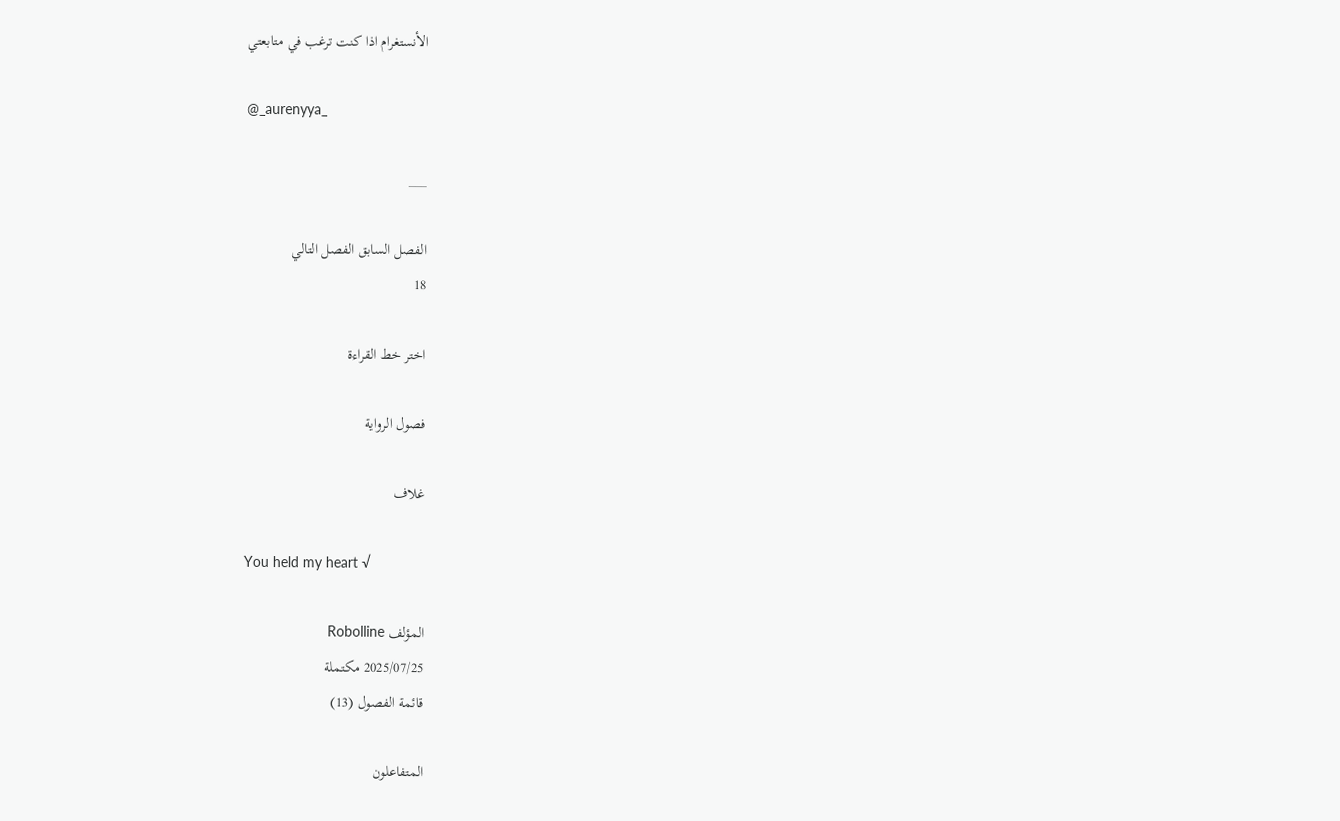الأنستغرام اذا كنت ترغب في متابعتي

@_aurenyya_

___

الفصل السابق الفصل التالي
18

اختر خط القراءة

فصول الرواية

غلاف

You held my heart √

المؤلف Robolline
2025/07/25 مكتملة
قائمة الفصول (13)

المتفاعلون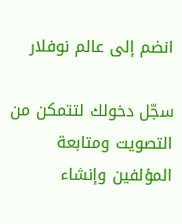انضم إلى عالم نوفلار

سجّل دخولك لتتمكن من التصويت ومتابعة المؤلفين وإنشاء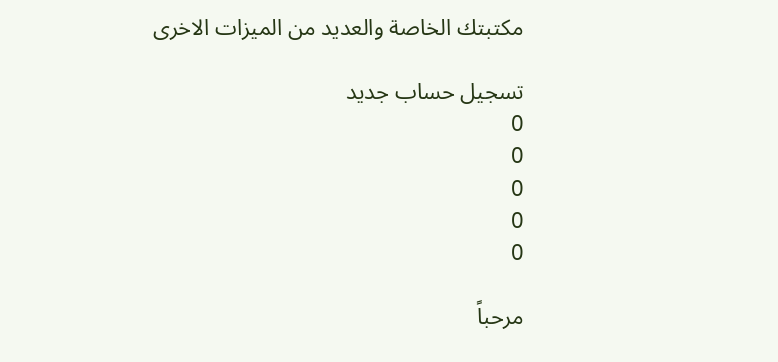مكتبتك الخاصة والعديد من الميزات الاخرى

تسجيل حساب جديد
0
0
0
0
0

مرحباً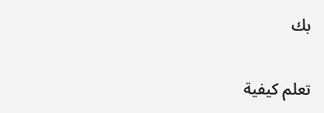بك

تعلم كيفية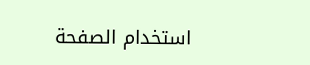استخدام الصفحة